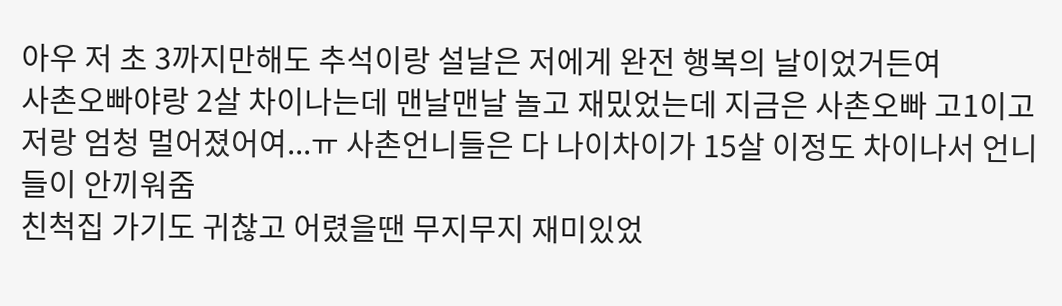아우 저 초 3까지만해도 추석이랑 설날은 저에게 완전 행복의 날이었거든여
사촌오빠야랑 2살 차이나는데 맨날맨날 놀고 재밌었는데 지금은 사촌오빠 고1이고 저랑 엄청 멀어졌어여...ㅠ 사촌언니들은 다 나이차이가 15살 이정도 차이나서 언니들이 안끼워줌
친척집 가기도 귀찮고 어렸을땐 무지무지 재미있었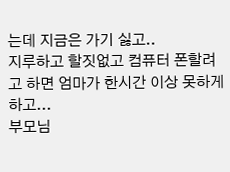는데 지금은 가기 싫고..
지루하고 할짓없고 컴퓨터 폰할려고 하면 엄마가 한시간 이상 못하게하고...
부모님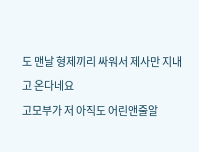도 맨날 형제끼리 싸워서 제사만 지내고 온다네요
고모부가 저 아직도 어린앤줄알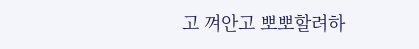고 껴안고 뽀뽀할려하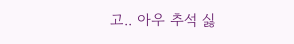고.. 아우 추석 싫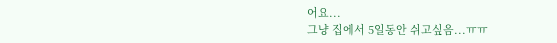어요...
그냥 집에서 5일동안 쉬고싶음...ㅠㅠ